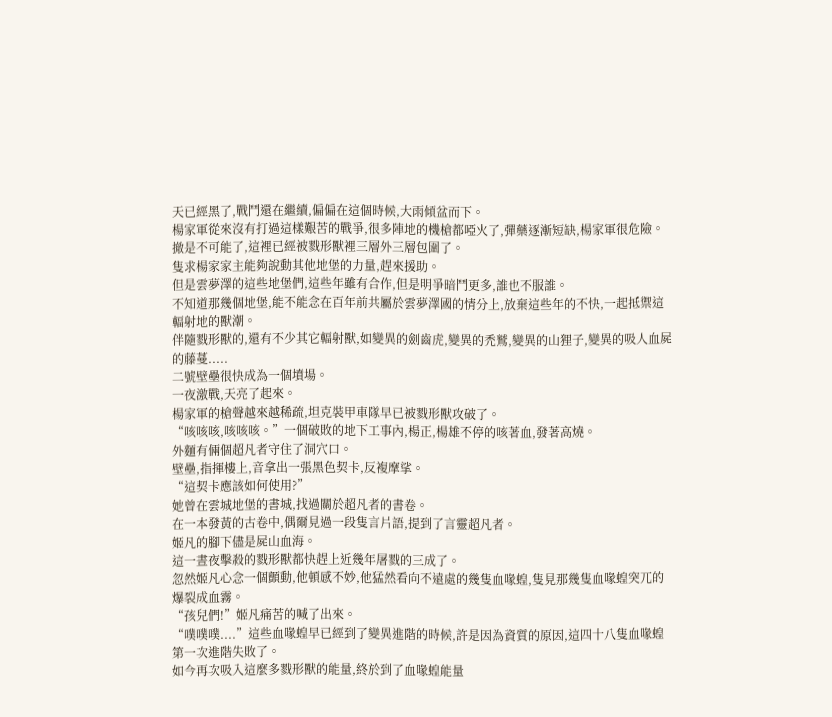天已經黑了,戰鬥還在繼續,偏偏在這個時候,大雨傾盆而下。
楊家軍從來沒有打過這樣艱苦的戰爭,很多陣地的機槍都啞火了,彈藥逐漸短缺,楊家軍很危險。
撤是不可能了,這裡已經被戮形獸裡三層外三層包圍了。
隻求楊家家主能夠說動其他地堡的力量,趕來援助。
但是雲夢澤的這些地堡們,這些年雖有合作,但是明爭暗鬥更多,誰也不服誰。
不知道那幾個地堡,能不能念在百年前共屬於雲夢澤國的情分上,放棄這些年的不快,一起抵禦這輻射地的獸潮。
伴隨戮形獸的,還有不少其它輻射獸,如變異的劍齒虎,變異的禿鷲,變異的山狸子,變異的吸人血屍的藤蔓.....
二號壁壘很快成為一個墳場。
一夜激戰,天亮了起來。
楊家軍的槍聲越來越稀疏,坦克裝甲車隊早已被戮形獸攻破了。
“咳咳咳,咳咳咳。”一個破敗的地下工事內,楊正,楊雄不停的咳著血,發著高燒。
外麵有倆個超凡者守住了洞穴口。
壁壘,指揮樓上,音拿出一張黑色契卡,反複摩挲。
“這契卡應該如何使用?”
她曾在雲城地堡的書城,找過關於超凡者的書卷。
在一本發黃的古卷中,偶爾見過一段隻言片語,提到了言靈超凡者。
姬凡的腳下儘是屍山血海。
這一晝夜擊殺的戮形獸都快趕上近幾年屠戮的三成了。
忽然姬凡心念一個顫動,他頓感不妙,他猛然看向不遠處的幾隻血喙蝗,隻見那幾隻血喙蝗突兀的爆裂成血霧。
“孩兒們!”姬凡痛苦的喊了出來。
“噗噗噗....”這些血喙蝗早已經到了變異進階的時候,許是因為資質的原因,這四十八隻血喙蝗第一次進階失敗了。
如今再次吸入這麼多戮形獸的能量,終於到了血喙蝗能量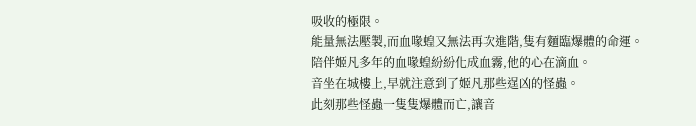吸收的極限。
能量無法壓製,而血喙蝗又無法再次進階,隻有麵臨爆體的命運。
陪伴姬凡多年的血喙蝗紛紛化成血霧,他的心在滴血。
音坐在城樓上,早就注意到了姬凡那些逞凶的怪蟲。
此刻那些怪蟲一隻隻爆體而亡,讓音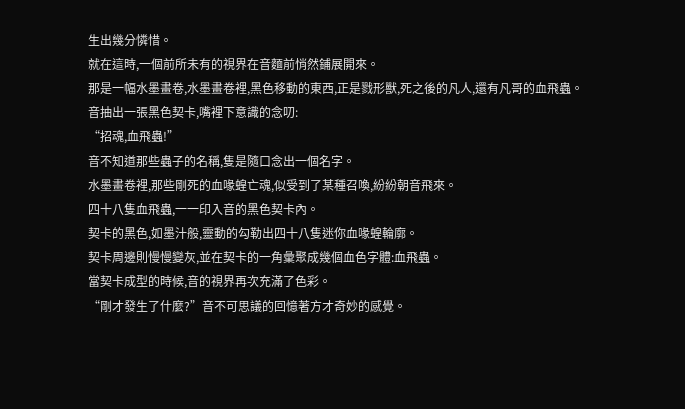生出幾分憐惜。
就在這時,一個前所未有的視界在音麵前悄然鋪展開來。
那是一幅水墨畫卷,水墨畫卷裡,黑色移動的東西,正是戮形獸,死之後的凡人,還有凡哥的血飛蟲。
音抽出一張黑色契卡,嘴裡下意識的念叨:
“招魂,血飛蟲!”
音不知道那些蟲子的名稱,隻是隨口念出一個名字。
水墨畫卷裡,那些剛死的血喙蝗亡魂,似受到了某種召喚,紛紛朝音飛來。
四十八隻血飛蟲,一一印入音的黑色契卡內。
契卡的黑色,如墨汁般,靈動的勾勒出四十八隻迷你血喙蝗輪廓。
契卡周邊則慢慢變灰,並在契卡的一角彙聚成幾個血色字體:血飛蟲。
當契卡成型的時候,音的視界再次充滿了色彩。
“剛才發生了什麼?”音不可思議的回憶著方才奇妙的感覺。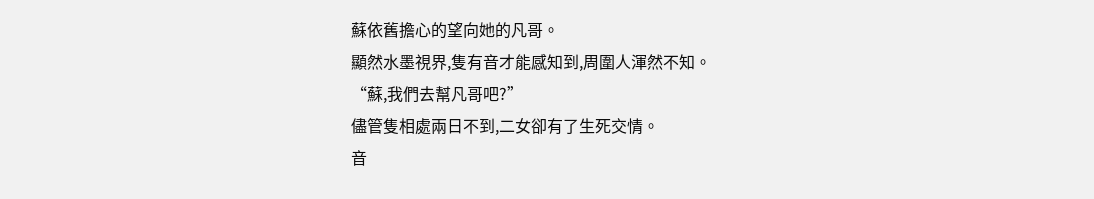蘇依舊擔心的望向她的凡哥。
顯然水墨視界,隻有音才能感知到,周圍人渾然不知。
“蘇,我們去幫凡哥吧?”
儘管隻相處兩日不到,二女卻有了生死交情。
音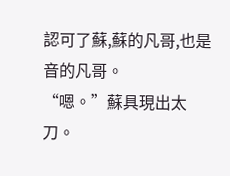認可了蘇,蘇的凡哥,也是音的凡哥。
“嗯。”蘇具現出太刀。